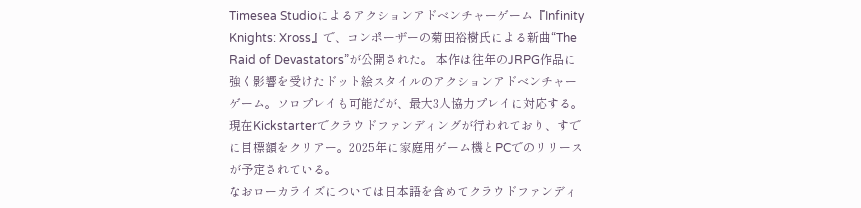Timesea Studioによるアクションアドベンチャーゲーム『Infinity Knights: Xross』で、コンポーザーの菊田裕樹氏による新曲“The Raid of Devastators”が公開された。 本作は往年のJRPG作品に強く影響を受けたドット絵スタイルのアクションアドベンチャーゲーム。ソロプレイも可能だが、最大3人協力プレイに対応する。現在Kickstarterでクラウドファンディングが行われており、すでに目標額をクリアー。2025年に家庭用ゲーム機とPCでのリリースが予定されている。
なおローカライズについては日本語を含めてクラウドファンディ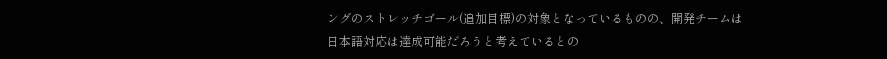ングのストレッチゴール(追加目標)の対象となっているものの、開発チームは日本語対応は達成可能だろうと考えているとの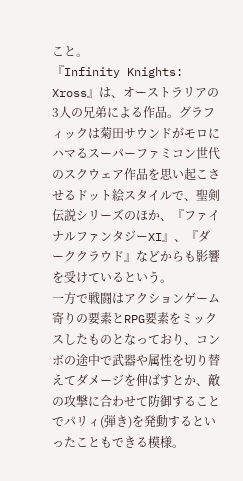こと。
『Infinity Knights: Xross』は、オーストラリアの3人の兄弟による作品。グラフィックは菊田サウンドがモロにハマるスーパーファミコン世代のスクウェア作品を思い起こさせるドット絵スタイルで、聖剣伝説シリーズのほか、『ファイナルファンタジーXI』、『ダーククラウド』などからも影響を受けているという。
一方で戦闘はアクションゲーム寄りの要素とRPG要素をミックスしたものとなっており、コンボの途中で武器や属性を切り替えてダメージを伸ばすとか、敵の攻撃に合わせて防御することでパリィ(弾き)を発動するといったこともできる模様。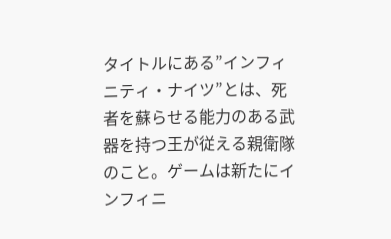タイトルにある”インフィニティ・ナイツ”とは、死者を蘇らせる能力のある武器を持つ王が従える親衛隊のこと。ゲームは新たにインフィニ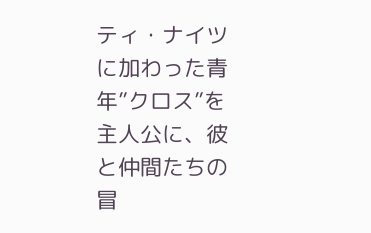ティ・ナイツに加わった青年”クロス”を主人公に、彼と仲間たちの冒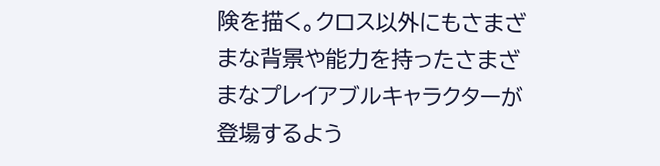険を描く。クロス以外にもさまざまな背景や能力を持ったさまざまなプレイアブルキャラクターが登場するよう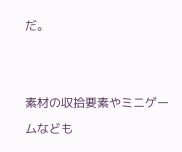だ。


素材の収拾要素やミニゲームなども